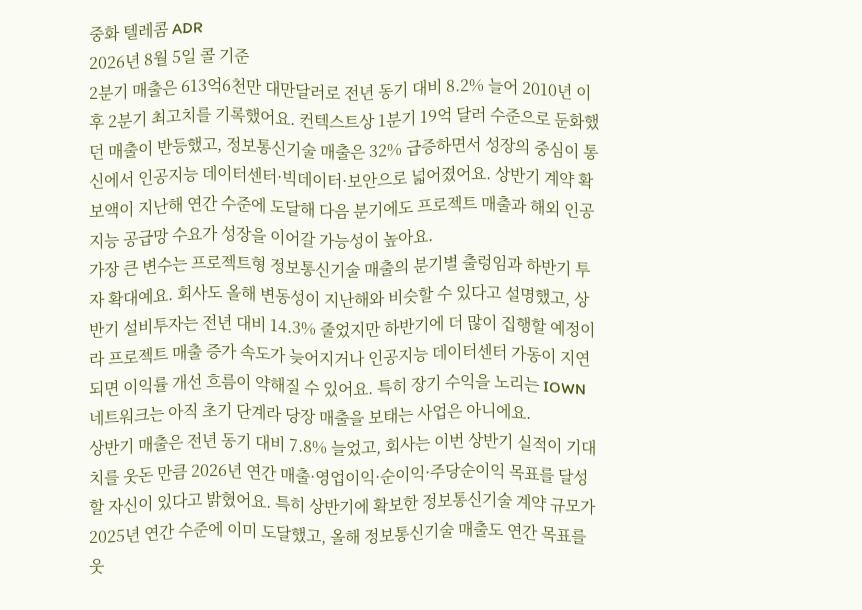중화 텔레콤 ADR
2026년 8월 5일 콜 기준
2분기 매출은 613억6천만 대만달러로 전년 동기 대비 8.2% 늘어 2010년 이후 2분기 최고치를 기록했어요. 컨텍스트상 1분기 19억 달러 수준으로 둔화했던 매출이 반등했고, 정보통신기술 매출은 32% 급증하면서 성장의 중심이 통신에서 인공지능 데이터센터·빅데이터·보안으로 넓어졌어요. 상반기 계약 확보액이 지난해 연간 수준에 도달해 다음 분기에도 프로젝트 매출과 해외 인공지능 공급망 수요가 성장을 이어갈 가능성이 높아요.
가장 큰 변수는 프로젝트형 정보통신기술 매출의 분기별 출렁임과 하반기 투자 확대예요. 회사도 올해 변동성이 지난해와 비슷할 수 있다고 설명했고, 상반기 설비투자는 전년 대비 14.3% 줄었지만 하반기에 더 많이 집행할 예정이라 프로젝트 매출 증가 속도가 늦어지거나 인공지능 데이터센터 가동이 지연되면 이익률 개선 흐름이 약해질 수 있어요. 특히 장기 수익을 노리는 IOWN 네트워크는 아직 초기 단계라 당장 매출을 보태는 사업은 아니에요.
상반기 매출은 전년 동기 대비 7.8% 늘었고, 회사는 이번 상반기 실적이 기대치를 웃돈 만큼 2026년 연간 매출·영업이익·순이익·주당순이익 목표를 달성할 자신이 있다고 밝혔어요. 특히 상반기에 확보한 정보통신기술 계약 규모가 2025년 연간 수준에 이미 도달했고, 올해 정보통신기술 매출도 연간 목표를 웃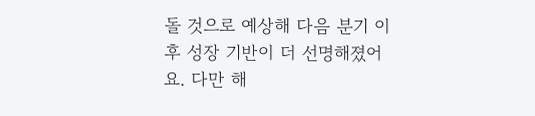돌 것으로 예상해 다음 분기 이후 성장 기반이 더 선명해졌어요. 다만 해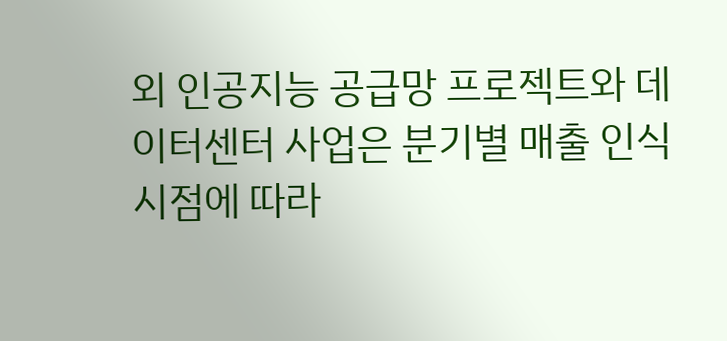외 인공지능 공급망 프로젝트와 데이터센터 사업은 분기별 매출 인식 시점에 따라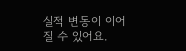실적 변동이 이어질 수 있어요.